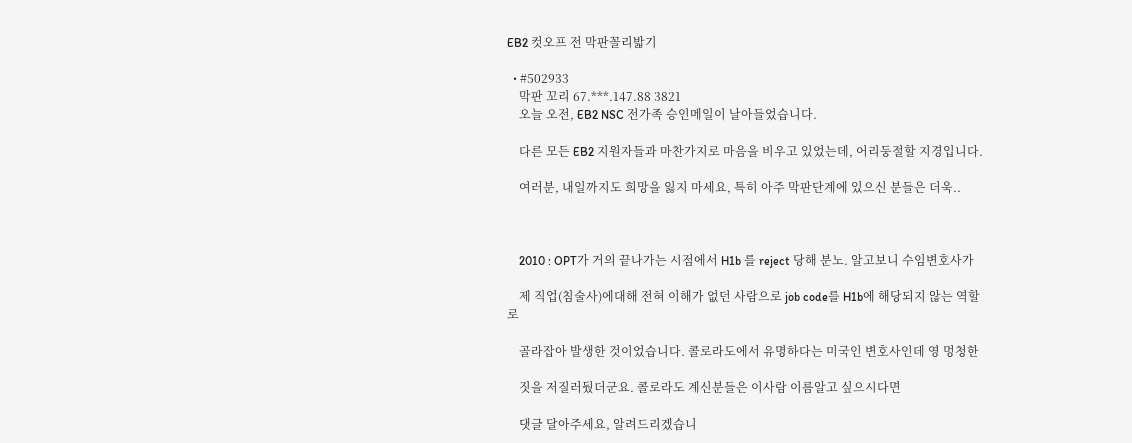EB2 컷오프 전 막판꼴리밟기

  • #502933
    막판 꼬리 67.***.147.88 3821
    오늘 오전, EB2 NSC 전가족 승인메일이 날아들었습니다.

    다른 모든 EB2 지원자들과 마찬가지로 마음을 비우고 있었는데, 어리둥절할 지경입니다.

    여러분, 내일까지도 희망을 잃지 마세요, 특히 아주 막판단계에 있으신 분들은 더욱..



    2010 : OPT가 거의 끝나가는 시점에서 H1b 를 reject 당해 분노. 알고보니 수임변호사가

    제 직업(침술사)에대해 전혀 이해가 없던 사람으로 job code를 H1b에 해당되지 않는 역할로

    골라잡아 발생한 것이었습니다. 콜로라도에서 유명하다는 미국인 변호사인데 영 멍청한

    짓을 저질러뒀더군요. 콜로라도 계신분들은 이사람 이름알고 싶으시다면

    댓글 달아주세요, 알려드리겠습니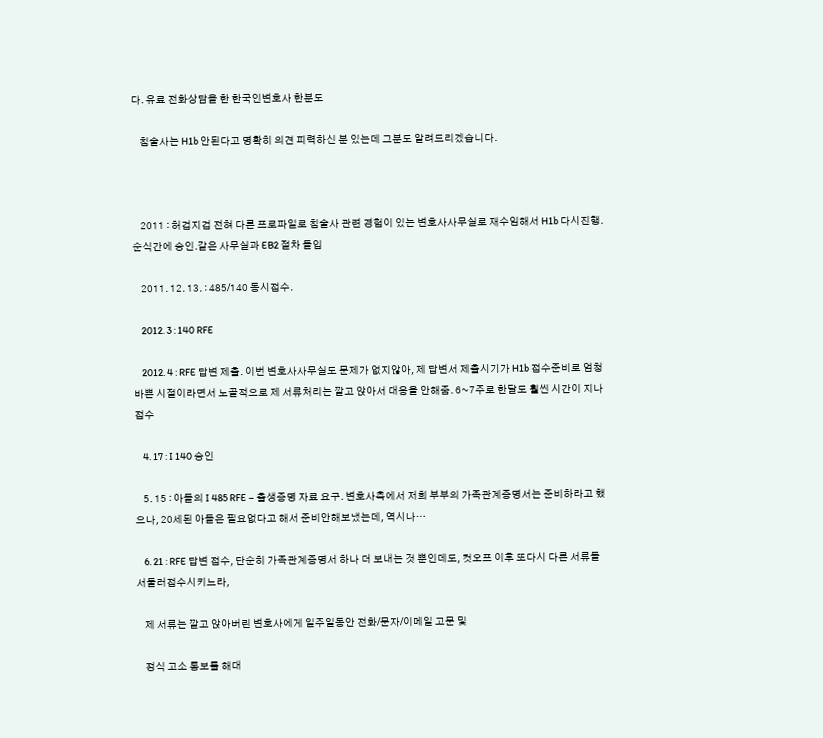다. 유료 전화상담을 한 한국인변호사 한분도

    침술사는 H1b 안된다고 명확히 의견 피력하신 분 있는데 그분도 알려드리겠습니다.



    2011 : 허겁지겁 전혀 다른 프로파일로 침술사 관련 경험이 있는 변호사사무실로 재수임해서 H1b 다시진행. 순식간에 승인.같은 사무실과 EB2 절차 돌입

    2011. 12. 13. : 485/140 동시접수.

    2012. 3 : 140 RFE

    2012. 4 : RFE 답변 제출. 이번 변호사사무실도 문제가 없지않아, 제 답변서 제출시기가 H1b 접수준비로 엄청 바쁜 시절이라면서 노골적으로 제 서류처리는 깔고 앉아서 대응을 안해줌. 6~7주로 한달도 훨씬 시간이 지나 접수

    4. 17 : I 140 승인

    5. 15 : 아들의 I 485 RFE – 출생증명 자료 요구. 변호사측에서 저희 부부의 가족관계증명서는 준비하라고 했으나, 20세된 아들은 필요없다고 해서 준비안해보냈는데, 역시나…

    6. 21 : RFE 답변 접수, 단순히 가족관계증명서 하나 더 보내는 것 뿐인데도, 컷오프 이후 또다시 다른 서류들 서둘러접수시키느라,

    제 서류는 깔고 앉아버린 변호사에게 일주일동안 전화/문자/이메일 고문 및

    정식 고소 통보를 해대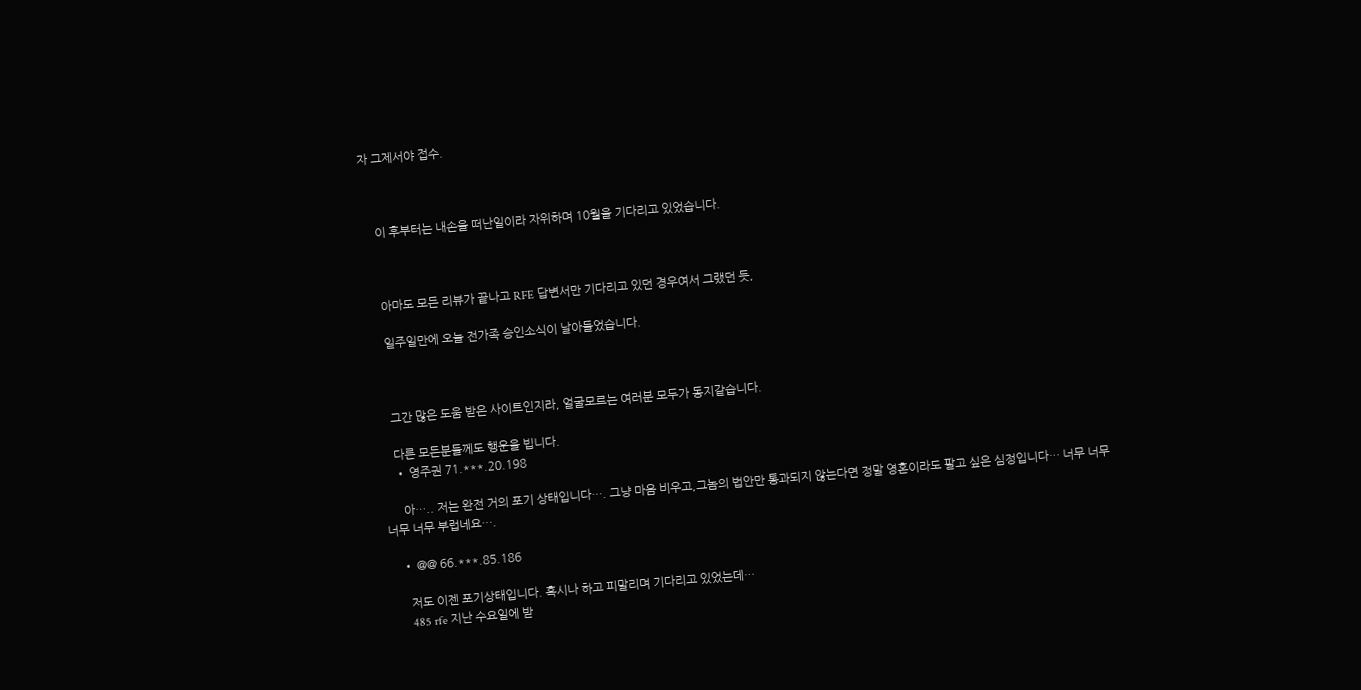자 그제서야 접수.



    이 후부터는 내손을 떠난일이라 자위하며 10월을 기다리고 있었습니다.



    아마도 모든 리뷰가 끝나고 RFE 답변서만 기다리고 있던 경우여서 그랬던 듯,

    일주일만에 오늘 전가족 승인소식이 날아들었습니다.



    그간 많은 도움 받은 사이트인지라, 얼굴모르는 여러분 모두가 동지같습니다.

    다른 모든분들께도 행운을 빕니다.
    • 영주권 71.***.20.198

      아….. 저는 완전 거의 포기 상태입니다…. 그냥 마음 비우고,그놈의 법안만 통과되지 않는다면 정말 영혼이라도 팔고 싶은 심정입니다… 너무 너무 너무 너무 부럽네요….

    • @@ 66.***.85.186

      저도 이젠 포기상태입니다. 혹시나 하고 피말리며 기다리고 있었는데…
      485 rfe 지난 수요일에 받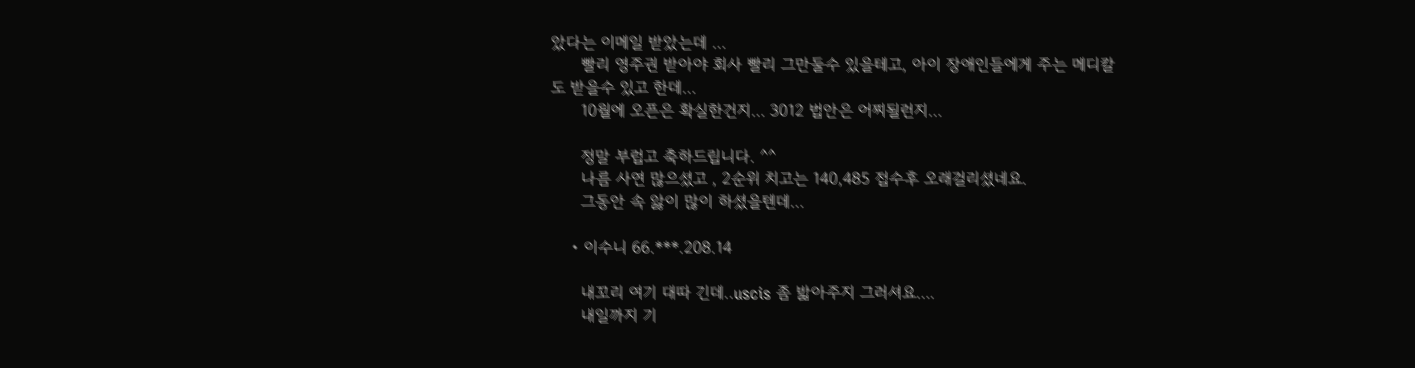았다는 이메일 받았는데 …
      빨리 영주권 받아야 회사 빨리 그만둘수 있을테고, 아이 장애인들에게 주는 메디칼도 받을수 있고 한데…
      10월에 오픈은 확실한건지… 3012 법안은 어찌될런지…

      정말 부럽고 축하드립니다. ^^
      나름 사연 많으셨고 , 2순위 치고는 140,485 접수후 오래걸리셨네요.
      그동안 속 앓이 많이 하셨을텐데…

    • 이수니 66.***.208.14

      내꼬리 여기 대따 긴데..uscis 좀 밟아주지 그러셔요….
      내일까지 기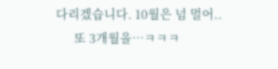다리겠습니다. 10월은 넘 멀어..
      또 3개월을…ㅋㅋㅋ